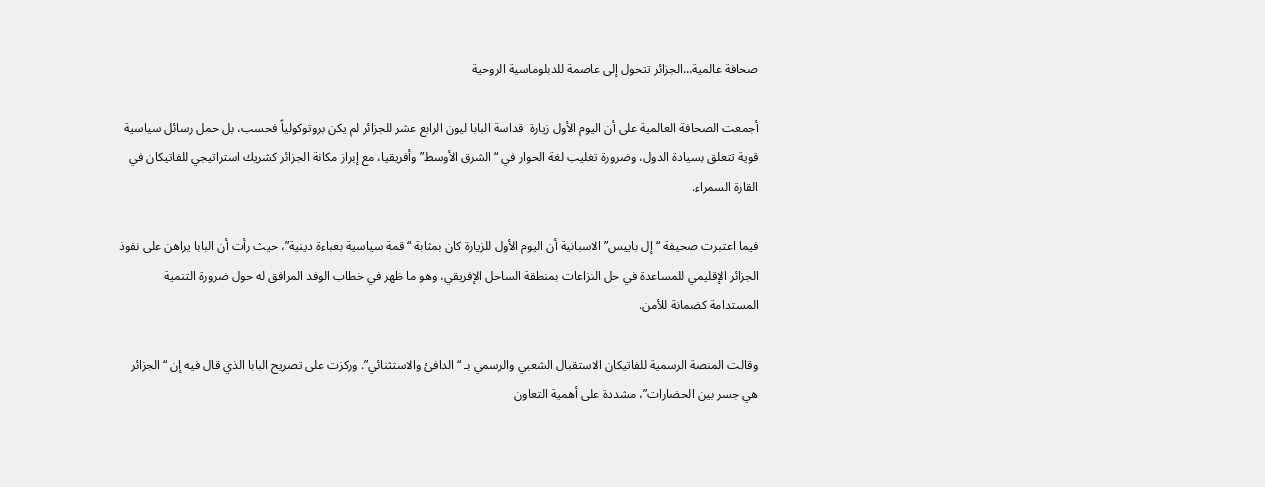صحافة عالمية…الجزائر تتحول إلى عاصمة للدبلوماسية الروحية

أجمعت الصحافة العالمية على أن اليوم الأول زيارة  قداسة البابا ليون الرابع عشر للجزائر لم يكن بروتوكولياً فحسب، بل حمل رسائل سياسية قوية تتعلق بسيادة الدول، وضرورة تغليب لغة الحوار في “الشرق الأوسط” وأفريقيا، مع إبراز مكانة الجزائر كشريك استراتيجي للفاتيكان في القارة السمراء.

فيما اعتبرت صحيفة “إل باييس” الاسبانية أن اليوم الأول للزيارة كان بمثابة “قمة سياسية بعباءة دينية”، حيث رأت أن البابا يراهن على نفوذ الجزائر الإقليمي للمساعدة في حل النزاعات بمنطقة الساحل الإفريقي، وهو ما ظهر في خطاب الوفد المرافق له حول ضرورة التنمية المستدامة كضمانة للأمن.

وقالت المنصة الرسمية للفاتيكان الاستقبال الشعبي والرسمي بـ “الدافئ والاستثنائي”. وركزت على تصريح البابا الذي قال فيه إن “الجزائر هي جسر بين الحضارات”، مشددة على أهمية التعاون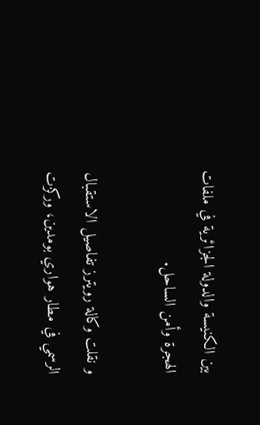بين الكنيسة والدولة الجزائرية في ملفات الهجرة وأمن الساحل.

و نقلت وكالة رويترز تفاصيل الاستقبال الرسمي في مطار هواري بومدين، وركزت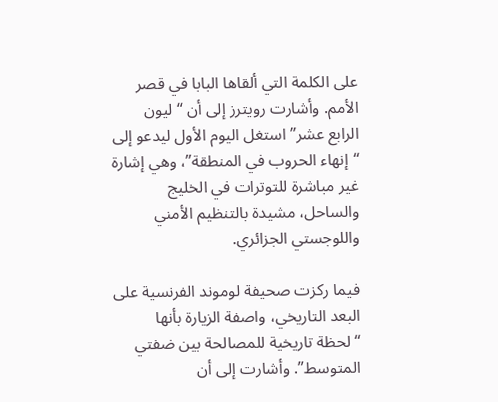على الكلمة التي ألقاها البابا في قصر الأمم. وأشارت رويترز إلى أن “ليون الرابع عشر” استغل اليوم الأول ليدعو إلى “إنهاء الحروب في المنطقة”، وهي إشارة غير مباشرة للتوترات في الخليج والساحل، مشيدة بالتنظيم الأمني واللوجستي الجزائري.

فيما ركزت صحيفة لوموند الفرنسية على البعد التاريخي، واصفة الزيارة بأنها “لحظة تاريخية للمصالحة بين ضفتي المتوسط”. وأشارت إلى أن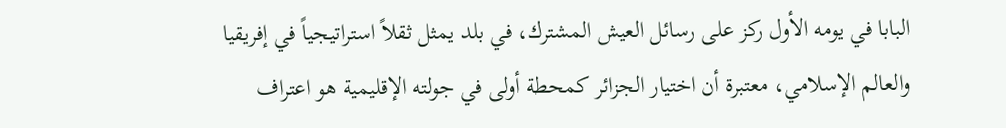البابا في يومه الأول ركز على رسائل العيش المشترك، في بلد يمثل ثقلاً استراتيجياً في إفريقيا والعالم الإسلامي، معتبرة أن اختيار الجزائر كمحطة أولى في جولته الإقليمية هو اعتراف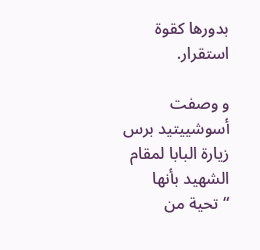بدورها كقوة استقرار.

و وصفت أسوشييتيد برس زيارة البابا لمقام الشهيد بأنها “تحية من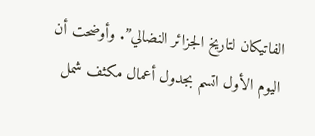الفاتيكان لتاريخ الجزائر النضالي”. وأوضحت أن اليوم الأول اتسم بجدول أعمال مكثف شمل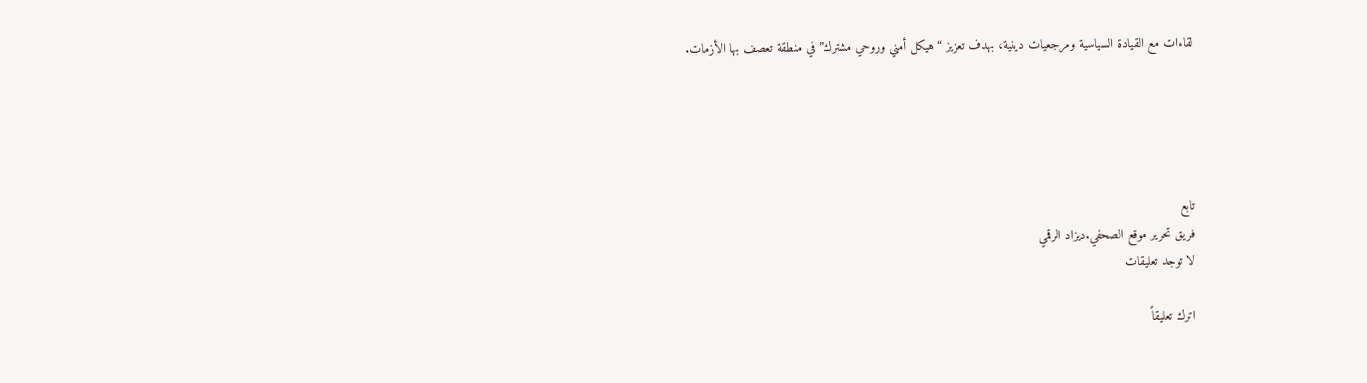لقاءات مع القيادة السياسية ومرجعيات دينية، بهدف تعزيز “هيكل أمني وروحي مشترك” في منطقة تعصف بها الأزمات.





تابع
فريق تحرير موقع الصحفي.ديزاد الرقمي
لا توجد تعليقات

اترك تعليقاً